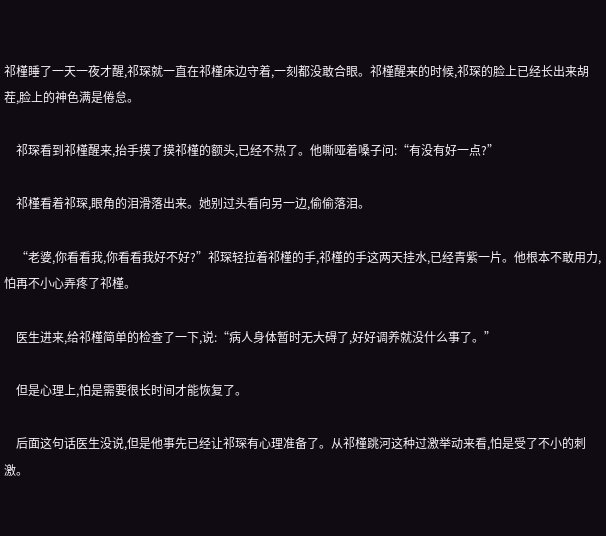祁槿睡了一天一夜才醒,祁琛就一直在祁槿床边守着,一刻都没敢合眼。祁槿醒来的时候,祁琛的脸上已经长出来胡茬,脸上的神色满是倦怠。

    祁琛看到祁槿醒来,抬手摸了摸祁槿的额头,已经不热了。他嘶哑着嗓子问:“有没有好一点?”

    祁槿看着祁琛,眼角的泪滑落出来。她别过头看向另一边,偷偷落泪。

    “老婆,你看看我,你看看我好不好?”祁琛轻拉着祁槿的手,祁槿的手这两天挂水,已经青紫一片。他根本不敢用力,怕再不小心弄疼了祁槿。

    医生进来,给祁槿简单的检查了一下,说:“病人身体暂时无大碍了,好好调养就没什么事了。”

    但是心理上,怕是需要很长时间才能恢复了。

    后面这句话医生没说,但是他事先已经让祁琛有心理准备了。从祁槿跳河这种过激举动来看,怕是受了不小的刺激。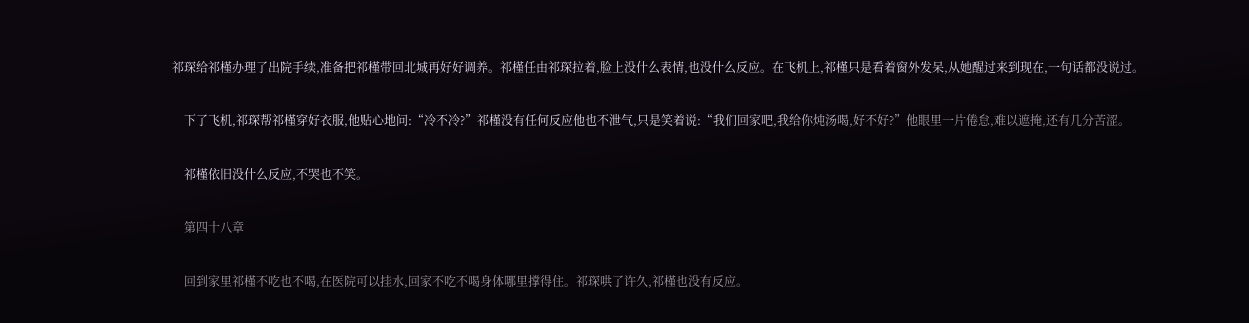祁琛给祁槿办理了出院手续,准备把祁槿带回北城再好好调养。祁槿任由祁琛拉着,脸上没什么表情,也没什么反应。在飞机上,祁槿只是看着窗外发呆,从她醒过来到现在,一句话都没说过。

    下了飞机,祁琛帮祁槿穿好衣服,他贴心地问:“冷不冷?”祁槿没有任何反应他也不泄气,只是笑着说:“我们回家吧,我给你炖汤喝,好不好?”他眼里一片倦怠,难以遮掩,还有几分苦涩。

    祁槿依旧没什么反应,不哭也不笑。

    第四十八章

    回到家里祁槿不吃也不喝,在医院可以挂水,回家不吃不喝身体哪里撑得住。祁琛哄了许久,祁槿也没有反应。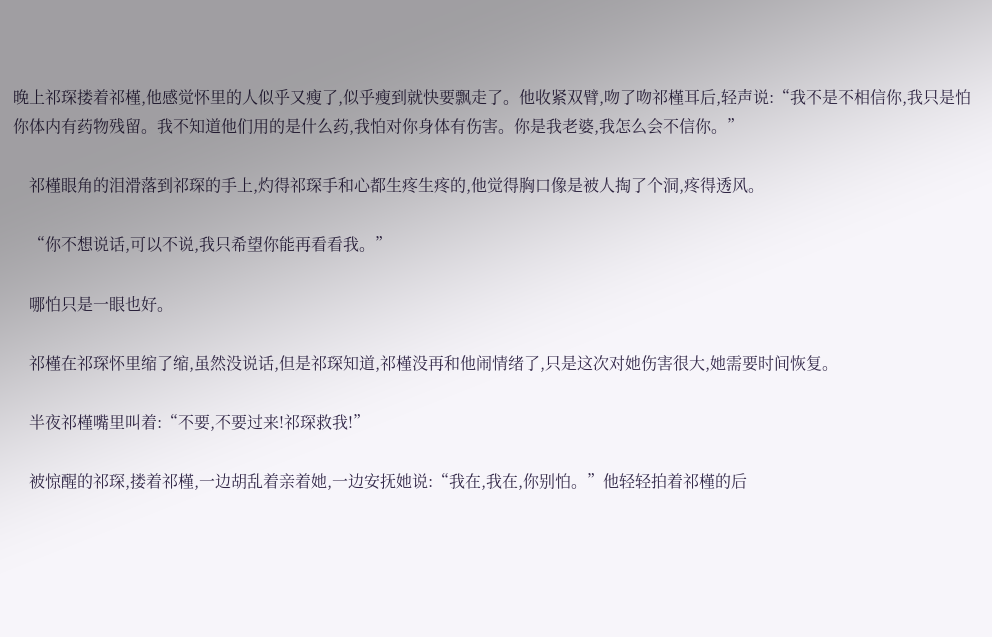晚上祁琛搂着祁槿,他感觉怀里的人似乎又瘦了,似乎瘦到就快要飘走了。他收紧双臂,吻了吻祁槿耳后,轻声说:“我不是不相信你,我只是怕你体内有药物残留。我不知道他们用的是什么药,我怕对你身体有伤害。你是我老婆,我怎么会不信你。”

    祁槿眼角的泪滑落到祁琛的手上,灼得祁琛手和心都生疼生疼的,他觉得胸口像是被人掏了个洞,疼得透风。

    “你不想说话,可以不说,我只希望你能再看看我。”

    哪怕只是一眼也好。

    祁槿在祁琛怀里缩了缩,虽然没说话,但是祁琛知道,祁槿没再和他闹情绪了,只是这次对她伤害很大,她需要时间恢复。

    半夜祁槿嘴里叫着:“不要,不要过来!祁琛救我!”

    被惊醒的祁琛,搂着祁槿,一边胡乱着亲着她,一边安抚她说:“我在,我在,你别怕。”他轻轻拍着祁槿的后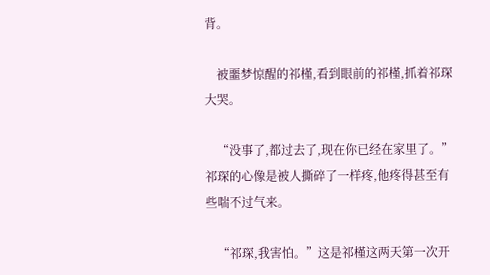背。

    被噩梦惊醒的祁槿,看到眼前的祁槿,抓着祁琛大哭。

    “没事了,都过去了,现在你已经在家里了。”祁琛的心像是被人撕碎了一样疼,他疼得甚至有些喘不过气来。

    “祁琛,我害怕。”这是祁槿这两天第一次开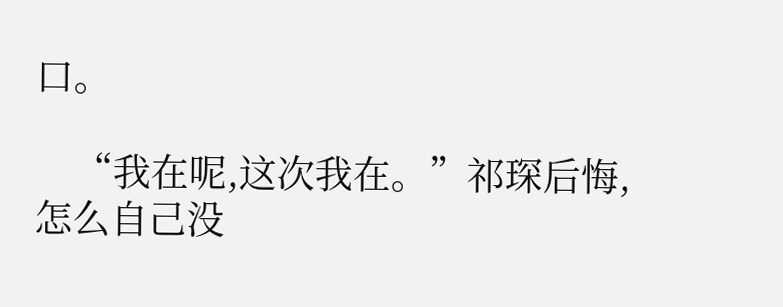口。

    “我在呢,这次我在。”祁琛后悔,怎么自己没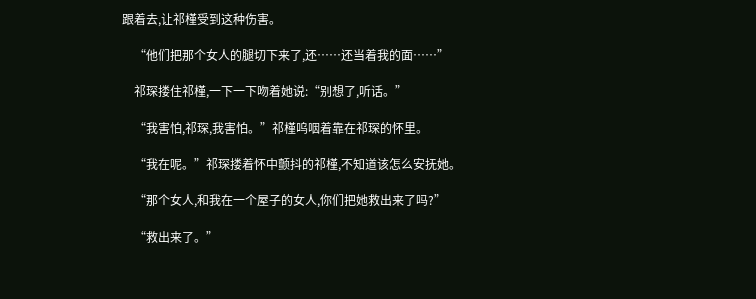跟着去,让祁槿受到这种伤害。

    “他们把那个女人的腿切下来了,还……还当着我的面……”

    祁琛搂住祁槿,一下一下吻着她说:“别想了,听话。”

    “我害怕,祁琛,我害怕。”祁槿呜咽着靠在祁琛的怀里。

    “我在呢。”祁琛搂着怀中颤抖的祁槿,不知道该怎么安抚她。

    “那个女人,和我在一个屋子的女人,你们把她救出来了吗?”

    “救出来了。”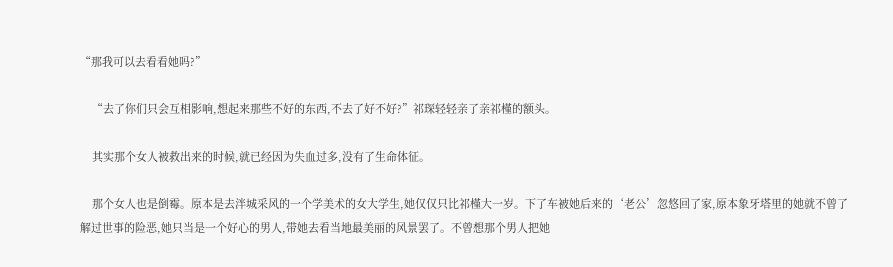“那我可以去看看她吗?”

    “去了你们只会互相影响,想起来那些不好的东西,不去了好不好?”祁琛轻轻亲了亲祁槿的额头。

    其实那个女人被救出来的时候,就已经因为失血过多,没有了生命体征。

    那个女人也是倒霉。原本是去泮城采风的一个学美术的女大学生,她仅仅只比祁槿大一岁。下了车被她后来的‘老公’忽悠回了家,原本象牙塔里的她就不曾了解过世事的险恶,她只当是一个好心的男人,带她去看当地最美丽的风景罢了。不曾想那个男人把她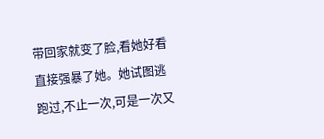带回家就变了脸,看她好看直接强暴了她。她试图逃跑过,不止一次,可是一次又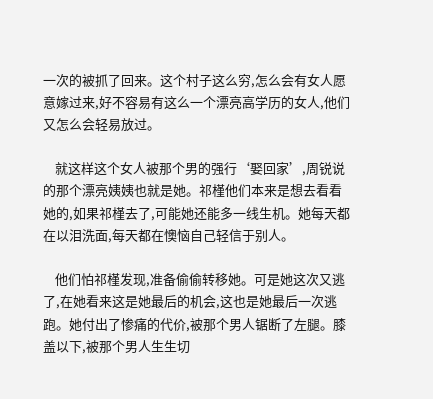一次的被抓了回来。这个村子这么穷,怎么会有女人愿意嫁过来,好不容易有这么一个漂亮高学历的女人,他们又怎么会轻易放过。

    就这样这个女人被那个男的强行‘娶回家’,周锐说的那个漂亮姨姨也就是她。祁槿他们本来是想去看看她的,如果祁槿去了,可能她还能多一线生机。她每天都在以泪洗面,每天都在懊恼自己轻信于别人。

    他们怕祁槿发现,准备偷偷转移她。可是她这次又逃了,在她看来这是她最后的机会,这也是她最后一次逃跑。她付出了惨痛的代价,被那个男人锯断了左腿。膝盖以下,被那个男人生生切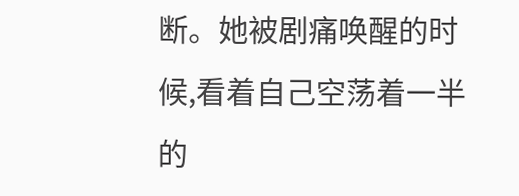断。她被剧痛唤醒的时候,看着自己空荡着一半的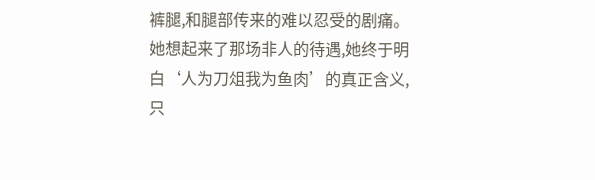裤腿,和腿部传来的难以忍受的剧痛。她想起来了那场非人的待遇,她终于明白‘人为刀俎我为鱼肉’的真正含义,只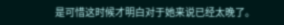是可惜这时候才明白对于她来说已经太晚了。